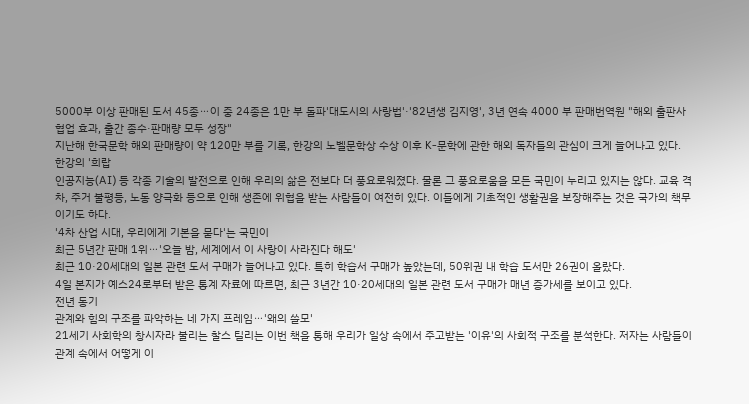5000부 이상 판매된 도서 45종⋯이 중 24종은 1만 부 돌파'대도시의 사랑법'·'82년생 김지영', 3년 연속 4000 부 판매번역원 "해외 출판사 협업 효과, 출간 종수·판매량 모두 성장"
지난해 한국문학 해외 판매량이 약 120만 부를 기록, 한강의 노벨문학상 수상 이후 K-문학에 관한 해외 독자들의 관심이 크게 늘어나고 있다. 한강의 '희랍
인공지능(AI) 등 각종 기술의 발전으로 인해 우리의 삶은 전보다 더 풍요로워졌다. 물론 그 풍요로움을 모든 국민이 누리고 있지는 않다. 교육 격차, 주거 불평등, 노동 양극화 등으로 인해 생존에 위협을 받는 사람들이 여전히 있다. 이들에게 기초적인 생활권을 보장해주는 것은 국가의 책무이기도 하다.
'4차 산업 시대, 우리에게 기본을 묻다'는 국민이
최근 5년간 판매 1위⋯'오늘 밤, 세계에서 이 사랑이 사라진다 해도'
최근 10·20세대의 일본 관련 도서 구매가 늘어나고 있다. 특히 학습서 구매가 높았는데, 50위권 내 학습 도서만 26권이 올랐다.
4일 본지가 예스24로부터 받은 통계 자료에 따르면, 최근 3년간 10·20세대의 일본 관련 도서 구매가 매년 증가세를 보이고 있다.
전년 동기
관계와 힘의 구조를 파악하는 네 가지 프레임⋯'왜의 쓸모'
21세기 사회학의 창시자라 불리는 찰스 틸리는 이번 책을 통해 우리가 일상 속에서 주고받는 '이유'의 사회적 구조를 분석한다. 저자는 사람들이 관계 속에서 어떻게 이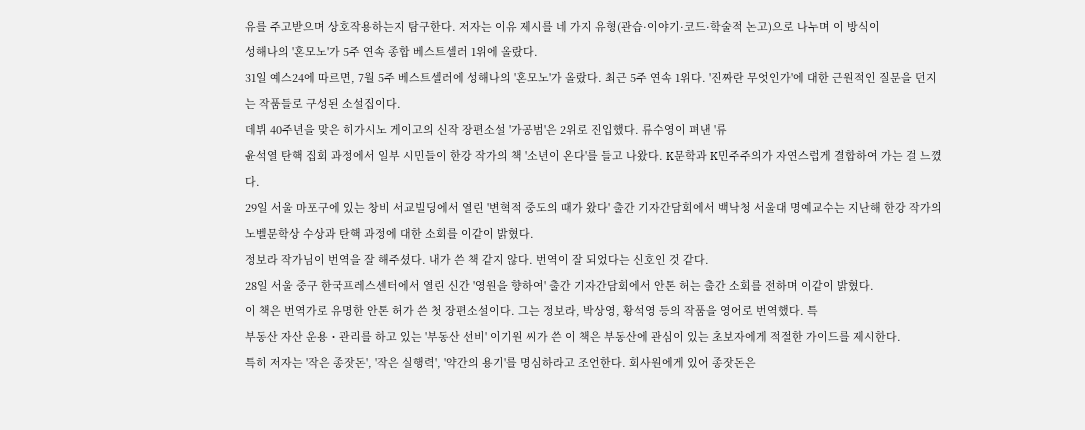유를 주고받으며 상호작용하는지 탐구한다. 저자는 이유 제시를 네 가지 유형(관습·이야기·코드·학술적 논고)으로 나누며 이 방식이
성해나의 '혼모노'가 5주 연속 종합 베스트셀러 1위에 올랐다.
31일 예스24에 따르면, 7월 5주 베스트셀러에 성해나의 '혼모노'가 올랐다. 최근 5주 연속 1위다. '진짜란 무엇인가'에 대한 근원적인 질문을 던지는 작품들로 구성된 소설집이다.
데뷔 40주년을 맞은 히가시노 게이고의 신작 장편소설 '가공범'은 2위로 진입했다. 류수영이 펴낸 '류
윤석열 탄핵 집회 과정에서 일부 시민들이 한강 작가의 책 '소년이 온다'를 들고 나왔다. K문학과 K민주주의가 자연스럽게 결합하여 가는 걸 느꼈다.
29일 서울 마포구에 있는 창비 서교빌딩에서 열린 '변혁적 중도의 때가 왔다' 출간 기자간담회에서 백낙청 서울대 명예교수는 지난해 한강 작가의 노벨문학상 수상과 탄핵 과정에 대한 소회를 이같이 밝혔다.
정보라 작가님이 번역을 잘 해주셨다. 내가 쓴 책 같지 않다. 번역이 잘 되었다는 신호인 것 같다.
28일 서울 중구 한국프레스센터에서 열린 신간 '영원을 향하여' 출간 기자간담회에서 안톤 허는 출간 소회를 전하며 이같이 밝혔다.
이 책은 번역가로 유명한 안톤 허가 쓴 첫 장편소설이다. 그는 정보라, 박상영, 황석영 등의 작품을 영어로 번역했다. 특
부동산 자산 운용・관리를 하고 있는 '부동산 선비' 이기원 씨가 쓴 이 책은 부동산에 관심이 있는 초보자에게 적절한 가이드를 제시한다.
특히 저자는 '작은 종잣돈', '작은 실행력', '약간의 용기'를 명심하라고 조언한다. 회사원에게 있어 종잣돈은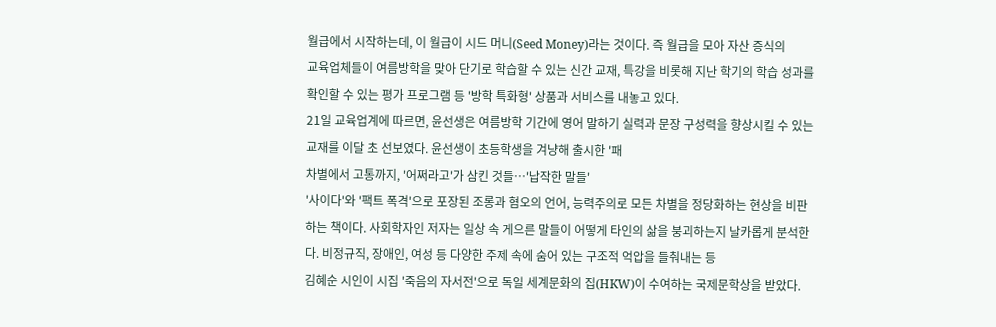월급에서 시작하는데, 이 월급이 시드 머니(Seed Money)라는 것이다. 즉 월급을 모아 자산 증식의
교육업체들이 여름방학을 맞아 단기로 학습할 수 있는 신간 교재, 특강을 비롯해 지난 학기의 학습 성과를 확인할 수 있는 평가 프로그램 등 '방학 특화형' 상품과 서비스를 내놓고 있다.
21일 교육업계에 따르면, 윤선생은 여름방학 기간에 영어 말하기 실력과 문장 구성력을 향상시킬 수 있는 교재를 이달 초 선보였다. 윤선생이 초등학생을 겨냥해 출시한 '패
차별에서 고통까지, '어쩌라고'가 삼킨 것들⋯'납작한 말들'
'사이다'와 '팩트 폭격'으로 포장된 조롱과 혐오의 언어, 능력주의로 모든 차별을 정당화하는 현상을 비판하는 책이다. 사회학자인 저자는 일상 속 게으른 말들이 어떻게 타인의 삶을 붕괴하는지 날카롭게 분석한다. 비정규직, 장애인, 여성 등 다양한 주제 속에 숨어 있는 구조적 억압을 들춰내는 등
김혜순 시인이 시집 '죽음의 자서전'으로 독일 세계문화의 집(HKW)이 수여하는 국제문학상을 받았다.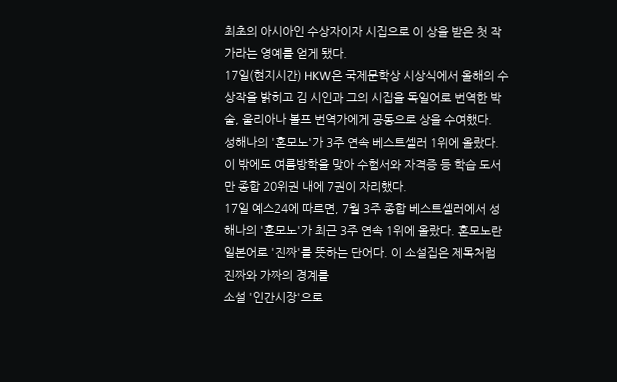최초의 아시아인 수상자이자 시집으로 이 상을 받은 첫 작가라는 영예를 얻게 됐다.
17일(현지시간) HKW은 국제문학상 시상식에서 올해의 수상작을 밝히고 김 시인과 그의 시집을 독일어로 번역한 박술, 울리아나 볼프 번역가에게 공동으로 상을 수여했다.
성해나의 '혼모노'가 3주 연속 베스트셀러 1위에 올랐다. 이 밖에도 여름방학을 맞아 수험서와 자격증 등 학습 도서만 종합 20위권 내에 7권이 자리했다.
17일 예스24에 따르면, 7월 3주 종합 베스트셀러에서 성해나의 '혼모노'가 최근 3주 연속 1위에 올랐다. 혼모노란 일본어로 '진짜'를 뜻하는 단어다. 이 소설집은 제목처럼 진짜와 가짜의 경계를
소설 '인간시장'으로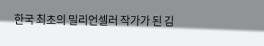한국 최초의 밀리언셀러 작가가 된 김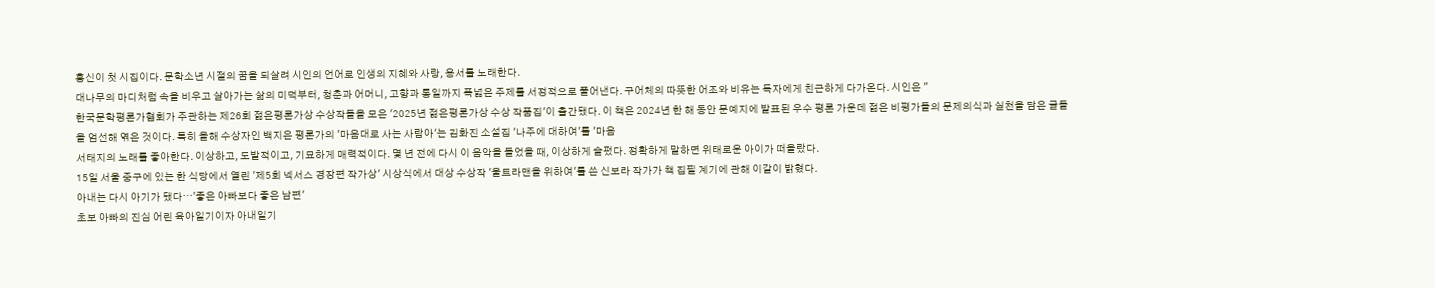홍신이 첫 시집이다. 문학소년 시절의 꿈을 되살려 시인의 언어로 인생의 지혜와 사랑, 용서를 노래한다.
대나무의 마디처럼 속을 비우고 살아가는 삶의 미덕부터, 청춘과 어머니, 고향과 통일까지 폭넓은 주제를 서정적으로 풀어낸다. 구어체의 따뜻한 어조와 비유는 독자에게 친근하게 다가온다. 시인은 "
한국문학평론가협회가 주관하는 제26회 젊은평론가상 수상작들을 모은 '2025년 젊은평론가상 수상 작품집'이 출간됐다. 이 책은 2024년 한 해 동안 문예지에 발표된 우수 평론 가운데 젊은 비평가들의 문제의식과 실천을 담은 글들을 엄선해 엮은 것이다. 특히 올해 수상자인 백지은 평론가의 '마음대로 사는 사람아'는 김화진 소설집 '나주에 대하여'를 '마음
서태지의 노래를 좋아한다. 이상하고, 도발적이고, 기묘하게 매력적이다. 몇 년 전에 다시 이 음악을 들었을 때, 이상하게 슬펐다. 정확하게 말하면 위태로운 아이가 떠올랐다.
15일 서울 중구에 있는 한 식당에서 열린 '제5회 넥서스 경장편 작가상' 시상식에서 대상 수상작 '울트라맨을 위하여'를 쓴 신보라 작가가 책 집필 계기에 관해 이같이 밝혔다.
아내는 다시 아기가 됐다⋯'좋은 아빠보다 좋은 남편'
초보 아빠의 진심 어린 육아일기이자 아내일기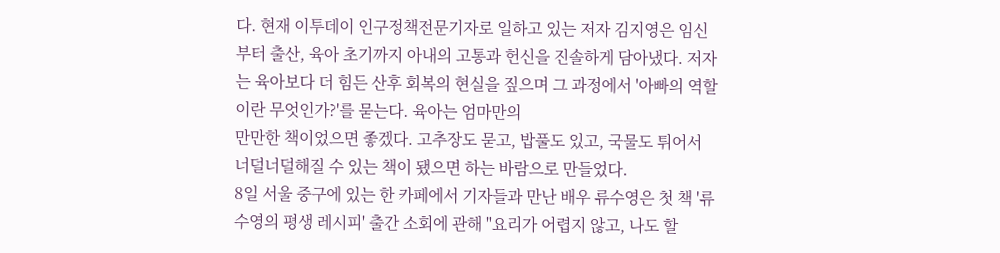다. 현재 이투데이 인구정책전문기자로 일하고 있는 저자 김지영은 임신부터 출산, 육아 초기까지 아내의 고통과 헌신을 진솔하게 담아냈다. 저자는 육아보다 더 힘든 산후 회복의 현실을 짚으며 그 과정에서 '아빠의 역할이란 무엇인가?'를 묻는다. 육아는 엄마만의
만만한 책이었으면 좋겠다. 고추장도 묻고, 밥풀도 있고, 국물도 튀어서 너덜너덜해질 수 있는 책이 됐으면 하는 바람으로 만들었다.
8일 서울 중구에 있는 한 카페에서 기자들과 만난 배우 류수영은 첫 책 '류수영의 평생 레시피' 출간 소회에 관해 "요리가 어렵지 않고, 나도 할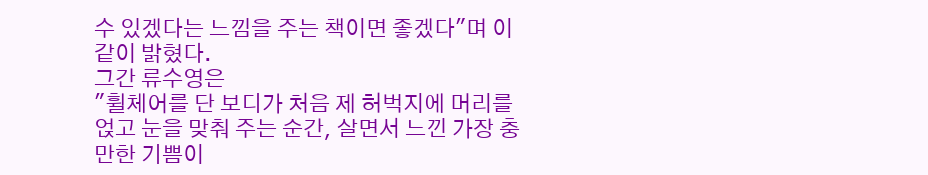수 있겠다는 느낌을 주는 책이면 좋겠다"며 이같이 밝혔다.
그간 류수영은
"휠체어를 단 보디가 처음 제 허벅지에 머리를 얹고 눈을 맞춰 주는 순간, 살면서 느낀 가장 충만한 기쁨이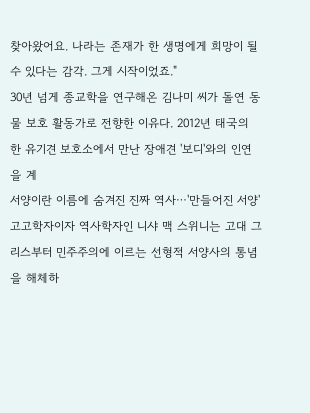찾아왔어요. 나라는 존재가 한 생명에게 희망이 될 수 있다는 감각. 그게 시작이었죠."
30년 넘게 종교학을 연구해온 김나미 씨가 돌연 동물 보호 활동가로 전향한 이유다. 2012년 태국의 한 유기견 보호소에서 만난 장애견 '보디'와의 인연을 계
서양이란 이름에 숨겨진 진짜 역사⋯'만들어진 서양'
고고학자이자 역사학자인 니샤 맥 스위니는 고대 그리스부터 민주주의에 이르는 선형적 서양사의 통념을 해체하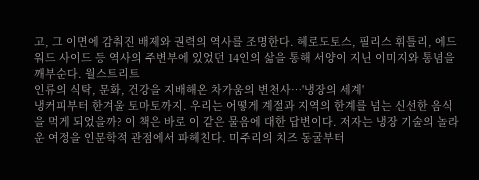고, 그 이면에 감춰진 배제와 권력의 역사를 조명한다. 헤로도토스, 필리스 휘틀리, 에드워드 사이드 등 역사의 주변부에 있었던 14인의 삶을 통해 서양이 지닌 이미지와 통념을 깨부순다. 월스트리트
인류의 식탁, 문화, 건강을 지배해온 차가움의 변천사⋯'냉장의 세계'
냉커피부터 한겨울 토마토까지. 우리는 어떻게 계절과 지역의 한계를 넘는 신선한 음식을 먹게 되었을까? 이 책은 바로 이 같은 물음에 대한 답변이다. 저자는 냉장 기술의 놀라운 여정을 인문학적 관점에서 파헤친다. 미주리의 치즈 동굴부터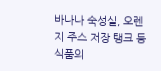바나나 숙성실, 오렌지 주스 저장 탱크 등 식품의